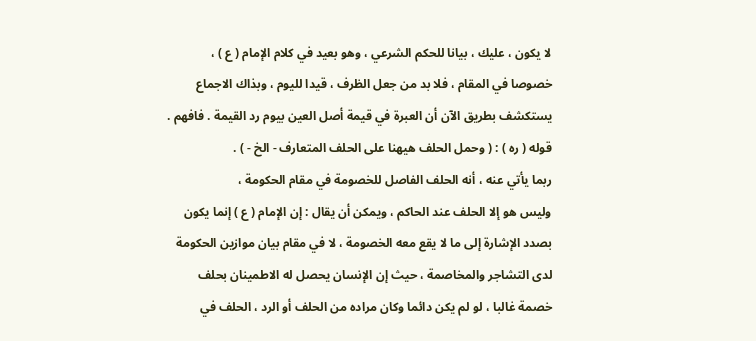لا يكون ، عليك ، بيانا للحكم الشرعي ، وهو بعيد في كلام الإمام ( ع ) ،
خصوصا في المقام ، فلا بد من جعل الظرف ، قيدا لليوم ، وبذاك الاجماع
يستكشف بطريق الآن أن العبرة في قيمة أصل العين بيوم رد القيمة . فافهم .
قوله ( ره ) : ( وحمل الحلف هيهنا على الحلف المتعارف - الخ - ) .
ربما يأتي عنه ، أنه الحلف الفاصل للخصومة في مقام الحكومة ،
وليس هو إلا الحلف عند الحاكم ، ويمكن أن يقال : إن الإمام ( ع ) إنما يكون
بصدد الإشارة إلى ما لا يقع معه الخصومة ، لا في مقام بيان موازين الحكومة
لدى التشاجر والمخاصمة ، حيث إن الإنسان يحصل له الاطمينان بحلف
خصمة غالبا ، لو لم يكن دائما وكان مراده من الحلف أو الرد ، الحلف في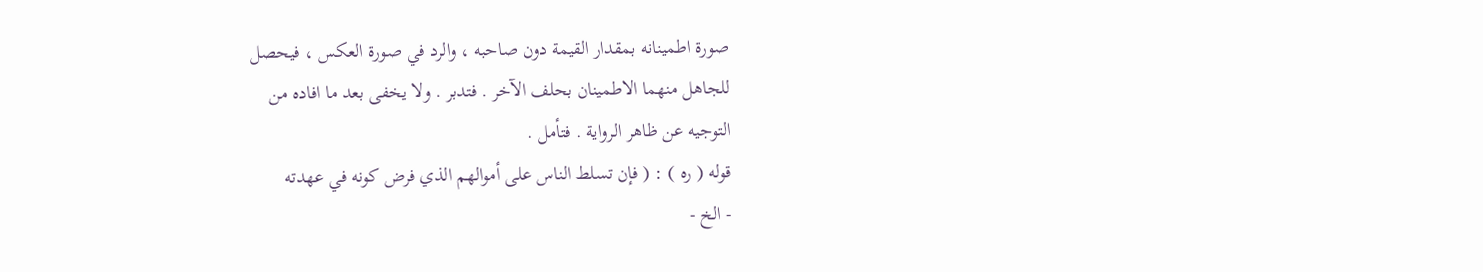صورة اطمينانه بمقدار القيمة دون صاحبه ، والرد في صورة العكس ، فيحصل
للجاهل منهما الاطمينان بحلف الآخر . فتدبر . ولا يخفى بعد ما افاده من
التوجيه عن ظاهر الرواية . فتأمل .
قوله ( ره ) : ( فإن تسلط الناس على أموالهم الذي فرض كونه في عهدته
- الخ -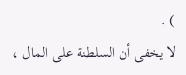) .
لا يخفى أن السلطنة على المال ،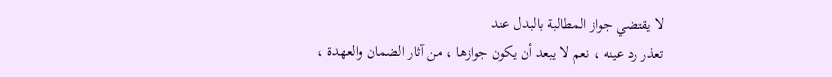لا يقتضي جواز المطالبة بالبدل عند
تعذر رد عينه ، نعم لا يبعد أن يكون جوازها ، من آثار الضمان والعهدة ،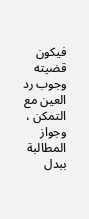فيكون قضيته وجوب رد العين مع التمكن ، وجواز المطالبة ببدل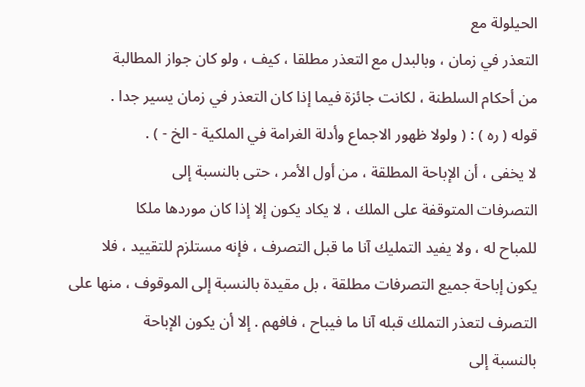الحيلولة مع
التعذر في زمان ، وبالبدل مع التعذر مطلقا ، كيف ، ولو كان جواز المطالبة
من أحكام السلطنة ، لكانت جائزة فيما إذا كان التعذر في زمان يسير جدا .
قوله ( ره ) : ( ولولا ظهور الاجماع وأدلة الغرامة في الملكية - الخ - ) .
لا يخفى ، أن الإباحة المطلقة ، من أول الأمر ، حتى بالنسبة إلى
التصرفات المتوقفة على الملك ، لا يكاد يكون إلا إذا كان موردها ملكا
للمباح له ، ولا يفيد التمليك آنا ما قبل التصرف ، فإنه مستلزم للتقييد ، فلا
يكون إباحة جميع التصرفات مطلقة ، بل مقيدة بالنسبة إلى الموقوف ، منها على
التصرف لتعذر التملك قبله آنا ما فيباح ، فافهم . إلا أن يكون الإباحة
بالنسبة إلى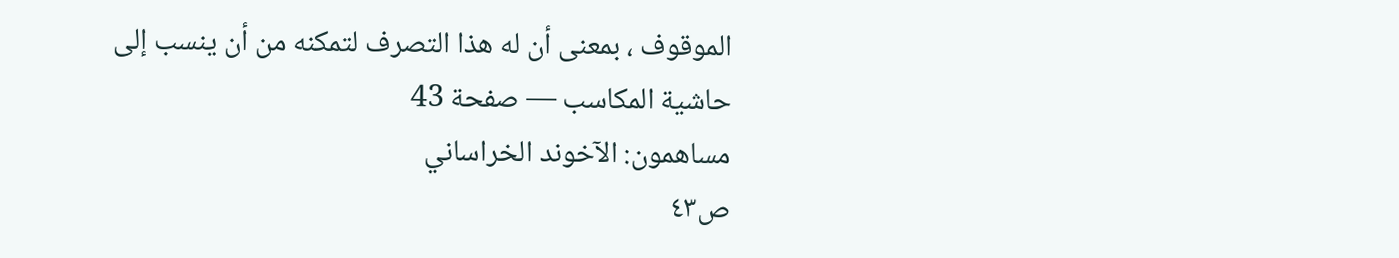الموقوف ، بمعنى أن له هذا التصرف لتمكنه من أن ينسب إلى
حاشية المكاسب — صفحة 43
مساهمون: الآخوند الخراساني
ص٤٣